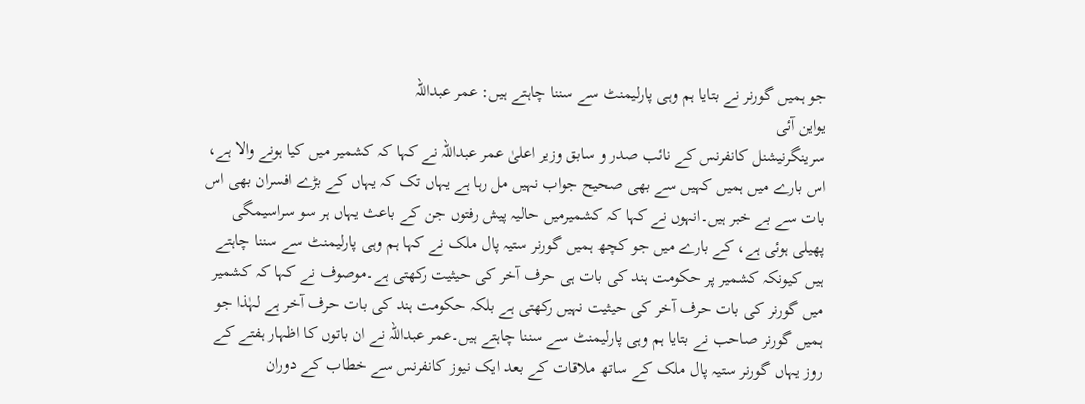جو ہمیں گورنر نے بتایا ہم وہی پارلیمنٹ سے سننا چاہتے ہیں: عمر عبداللہ
یواین آئی
سرینگرنیشنل کانفرنس کے نائب صدر و سابق وزیر اعلیٰ عمر عبداللہ نے کہا کہ کشمیر میں کیا ہونے والا ہے، اس بارے میں ہمیں کہیں سے بھی صحیح جواب نہیں مل رہا ہے یہاں تک کہ یہاں کے بڑے افسران بھی اس بات سے بے خبر ہیں۔انہوں نے کہا کہ کشمیرمیں حالیہ پیش رفتوں جن کے باعث یہاں ہر سو سراسیمگی پھیلی ہوئی ہے، کے بارے میں جو کچھ ہمیں گورنر ستیہ پال ملک نے کہا ہم وہی پارلیمنٹ سے سننا چاہتے ہیں کیونکہ کشمیر پر حکومت ہند کی بات ہی حرف آخر کی حیثیت رکھتی ہے۔موصوف نے کہا کہ کشمیر میں گورنر کی بات حرف آخر کی حیثیت نہیں رکھتی ہے بلکہ حکومت ہند کی بات حرف آخر ہے لہٰذا جو ہمیں گورنر صاحب نے بتایا ہم وہی پارلیمنٹ سے سننا چاہتے ہیں۔عمر عبداللہ نے ان باتوں کا اظہار ہفتے کے روز یہاں گورنر ستیہ پال ملک کے ساتھ ملاقات کے بعد ایک نیوز کانفرنس سے خطاب کے دوران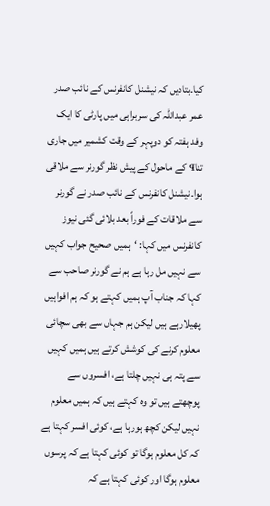کیا۔بتادیں کہ نیشنل کانفرنس کے نائب صدر عمر عبداللہ کی سربراہی میں پارٹی کا ایک وفد ہفتہ کو دوپہر کے وقت کشمیر میں جاری تنا¶ کے ماحول کے پیش نظر گورنر سے ملاقی ہوا۔نیشنل کانفرنس کے نائب صدر نے گورنر سے ملاقات کے فوراً بعد بلائی گئی نیوز کانفرنس میں کہا: ‘ہمیں صحیح جواب کہیں سے نہیں مل رہا ہے ہم نے گورنر صاحب سے کہا کہ جناب آپ ہمیں کہتے ہو کہ ہم افواہیں پھیلارہے ہیں لیکن ہم جہاں سے بھی سچائی معلوم کرنے کی کوشش کرتے ہیں ہمیں کہیں سے پتہ ہی نہیں چلتا ہے، افسروں سے پوچھتے ہیں تو وہ کہتے ہیں کہ ہمیں معلوم نہیں لیکن کچھ ہورہا ہے، کوئی افسر کہتا ہے کہ کل معلوم ہوگا تو کوئی کہتا ہے کہ پرسوں معلوم ہوگا اور کوئی کہتا ہے کہ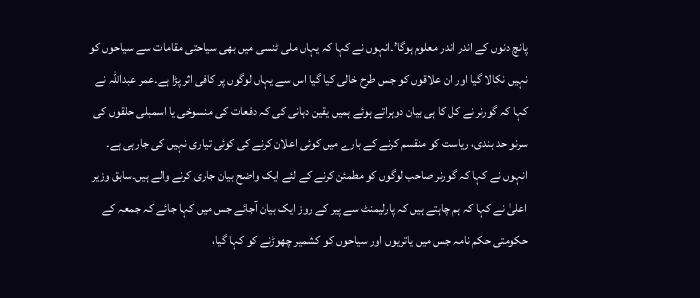پانچ دنوں کے اندر اندر معلوم ہوگا’۔انہوں نے کہا کہ یہاں ملی ٹنسی میں بھی سیاحتی مقامات سے سیاحوں کو نہیں نکالا گیا اور ان علاقوں کو جس طرح خالی کیا گیا اس سے یہاں لوگوں پر کافی اثر پڑا ہے۔عمر عبداللہ نے کہا کہ گورنر نے کل کا ہی بیان دوہراتے ہوئے ہمیں یقین دہانی کی کہ دفعات کی منسوخی یا اسمبلی حلقوں کی سرنو حد بندی، ریاست کو منقسم کرنے کے بارے میں کوئی اعلان کرنے کی کوئی تیاری نہیں کی جارہی ہے۔ انہوں نے کہا کہ گورنر صاحب لوگوں کو مطمئن کرنے کے لئے ایک واضح بیان جاری کرنے والے ہیں۔سابق وزیر اعلیٰ نے کہا کہ ہم چاہتے ہیں کہ پارلیمنٹ سے پیر کے روز ایک بیان آجائے جس میں کہا جائے کہ جمعہ کے حکومتی حکم نامہ جس میں یاتریوں اور سیاحوں کو کشمیر چھوڑنے کو کہا گیا،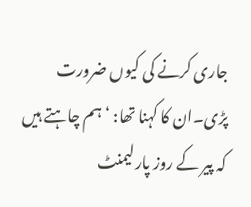جاری کرنے کی کیوں ضرورت پڑی۔ان کا کہنا تھا: ‘ہم چاہتے ہیں کہ پیر کے روز پارلیمنٹ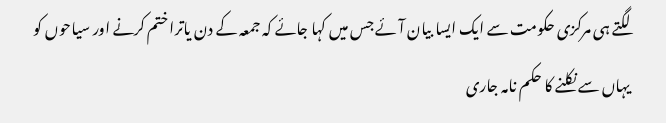لگتے ہی مرکزی حکومت سے ایک ایسا بیان آئے جس میں کہا جائے کہ جمعہ کے دن یاترا ختم کرنے اور سیاحوں کو یہاں سے نکلنے کا حکم نامہ جاری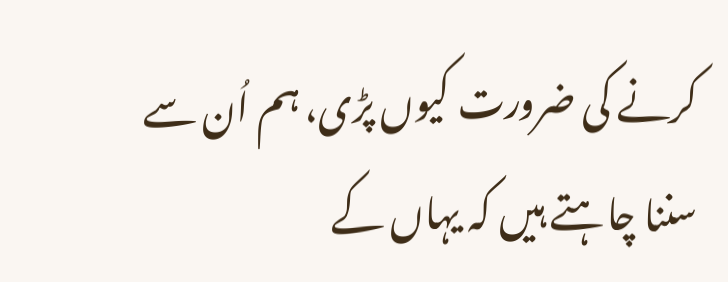کرنے کی ضرورت کیوں پڑی، ہم اُن سے سننا چاہتے ہیں کہ یہاں کے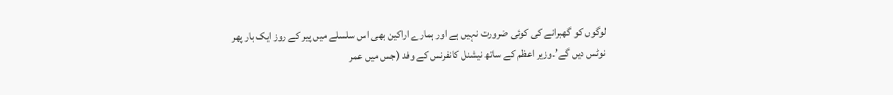لوگوں کو گھبرانے کی کوئی ضرورت نہیں ہے اور ہمارے اراکین بھی اس سلسلے میں پیر کے روز ایک بار پھر نوٹس دیں گے’۔وزیر اعظم کے ساتھ نیشنل کانفرنس کے وفد (جس میں عمر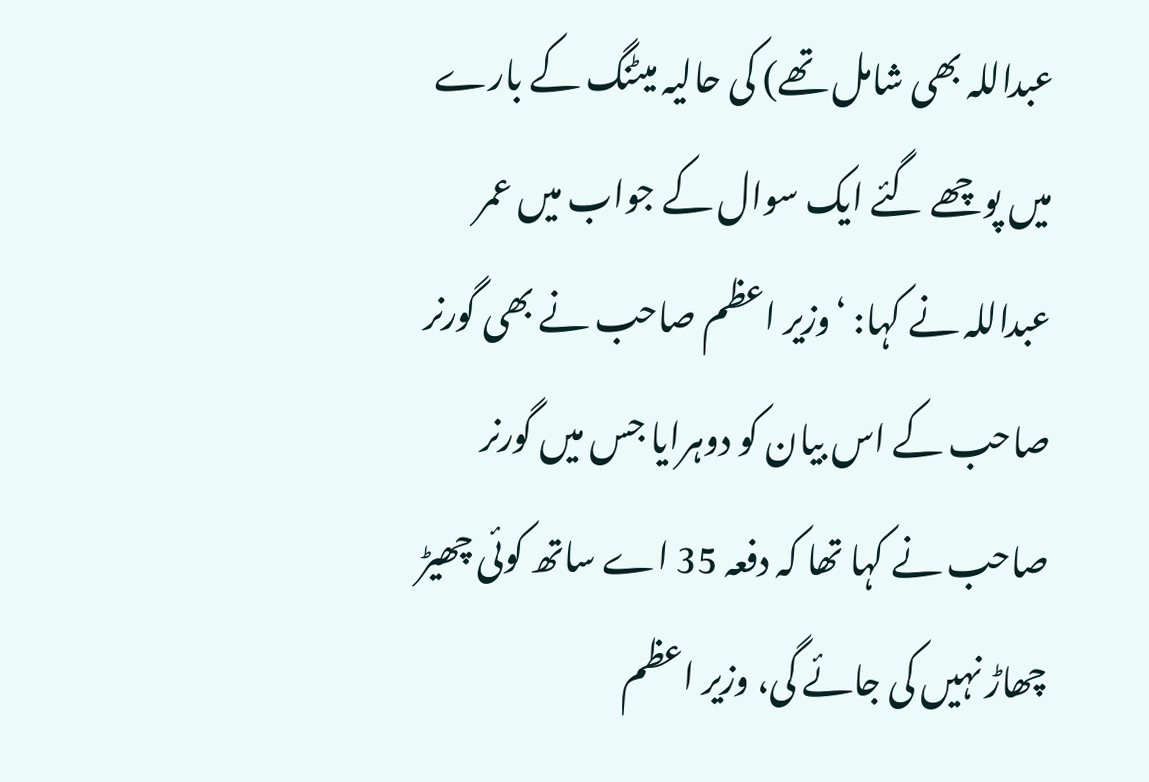عبداللہ بھی شامل تھے) کی حالیہ میٹنگ کے بارے میں پوچھے گئے ایک سوال کے جواب میں عمر عبداللہ نے کہا: ‘وزیر اعظم صاحب نے بھی گورنر صاحب کے اس بیان کو دوہرایا جس میں گورنر صاحب نے کہا تھا کہ دفعہ 35 اے ساتھ کوئی چھیڑ چھاڑ نہیں کی جائے گی، وزیر اعظم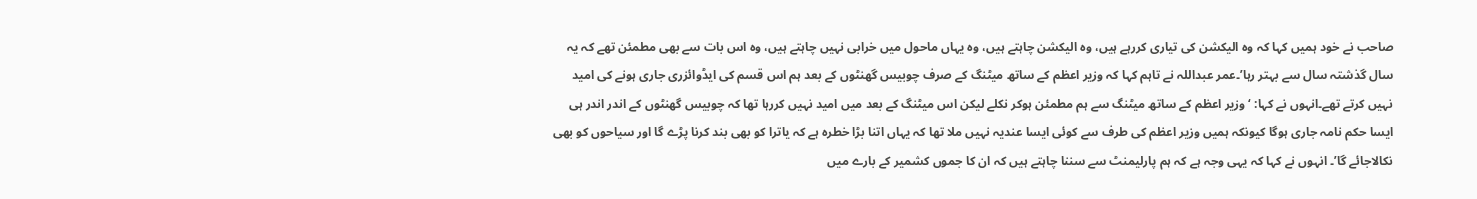صاحب نے خود ہمیں کہا کہ وہ الیکشن کی تیاری کررہے ہیں، وہ الیکشن چاہتے ہیں، وہ یہاں ماحول میں خرابی نہیں چاہتے ہیں، وہ اس بات سے بھی مطمئن تھے کہ یہ سال گذشتہ سال سے بہتر رہا’۔عمر عبداللہ نے تاہم کہا کہ وزیر اعظم کے ساتھ میٹنگ کے صرف چوبیس گھنٹوں کے بعد ہم اس قسم کی ایڈوائزری جاری ہونے کی امید نہیں کرتے تھے۔انہوں نے کہا: ‘وزیر اعظم کے ساتھ میٹنگ سے ہم مطمئن ہوکر نکلے لیکن اس میٹنگ کے بعد میں امید نہیں کررہا تھا کہ چوبیس گھنٹوں کے اندر اندر ہی ایسا حکم نامہ جاری ہوگا کیونکہ ہمیں وزیر اعظم کی طرف سے کوئی ایسا عندیہ نہیں ملا تھا کہ یہاں اتنا بڑا خطرہ ہے کہ یاترا کو بھی بند کرنا پڑے گا اور سیاحوں کو بھی نکالاجائے گا’۔ انہوں نے کہا کہ یہی وجہ ہے کہ ہم پارلیمنٹ سے سننا چاہتے ہیں کہ ان کا جموں کشمیر کے بارے میں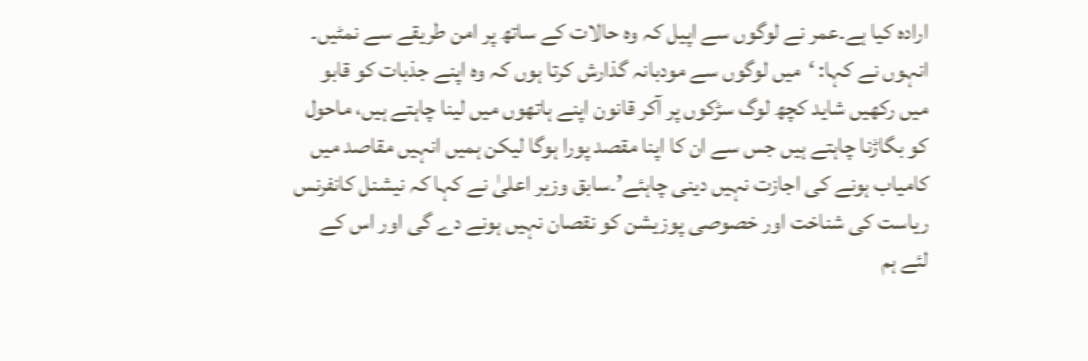ارادہ کیا ہے۔عمر نے لوگوں سے اپیل کہ وہ حالات کے ساتھ پر امن طریقے سے نمٹیں۔ انہوں نے کہا: ‘میں لوگوں سے مودبانہ گذارش کرتا ہوں کہ وہ اپنے جذبات کو قابو میں رکھیں شاید کچھ لوگ سڑکوں پر آکر قانون اپنے ہاتھوں میں لینا چاہتے ہیں، ماحول کو بگاڑنا چاہتے ہیں جس سے ان کا اپنا مقصد پورا ہوگا لیکن ہمیں انہیں مقاصد میں کامیاب ہونے کی اجازت نہیں دینی چاہئے’۔سابق وزیر اعلیٰ نے کہا کہ نیشنل کانفرنس ریاست کی شناخت اور خصوصی پوزیشن کو نقصان نہیں ہونے دے گی اور اس کے لئے ہم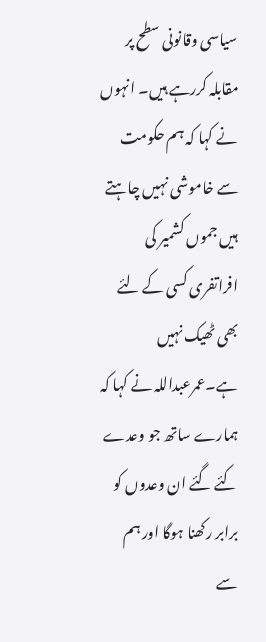سیاسی وقانونی سطح پر مقابلہ کررہے ہیں۔ انہوں نے کہا کہ ہم حکومت سے خاموشی نہیں چاہتے ہیں جموں کشمیر کی افراتفری کسی کے لئے بھی ٹھیک نہیں ہے۔عمرعبداللہ نے کہا کہ ہمارے ساتھ جو وعدے کئے گئے ان وعدوں کو برابر رکھنا ہوگا اور ہم سے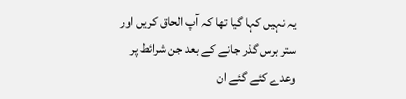یہ نہیں کہا گیا تھا کہ آپ الحاق کریں اور ستر برس گذر جانے کے بعد جن شرائط پر وعدے کئے گئے ان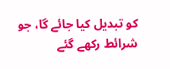کو تبدیل کیا جائے گا، جو شرائط رکھے گئے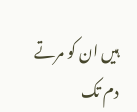ہیں ان کو مرتے دم تک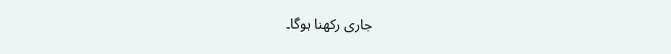جاری رکھنا ہوگا۔